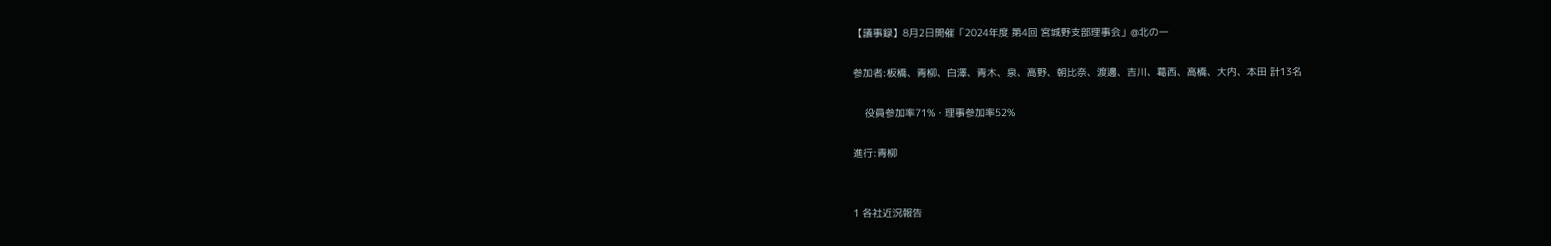【議事録】8月2日開催「2024年度 第4回 宮城野支部理事会」@北の一

参加者:板橋、青柳、白澤、青木、泉、高野、朝比奈、渡邊、吉川、葛西、高橋、大内、本田 計13名

    役員参加率71%・理事参加率52%

進行:青柳


1 各社近況報告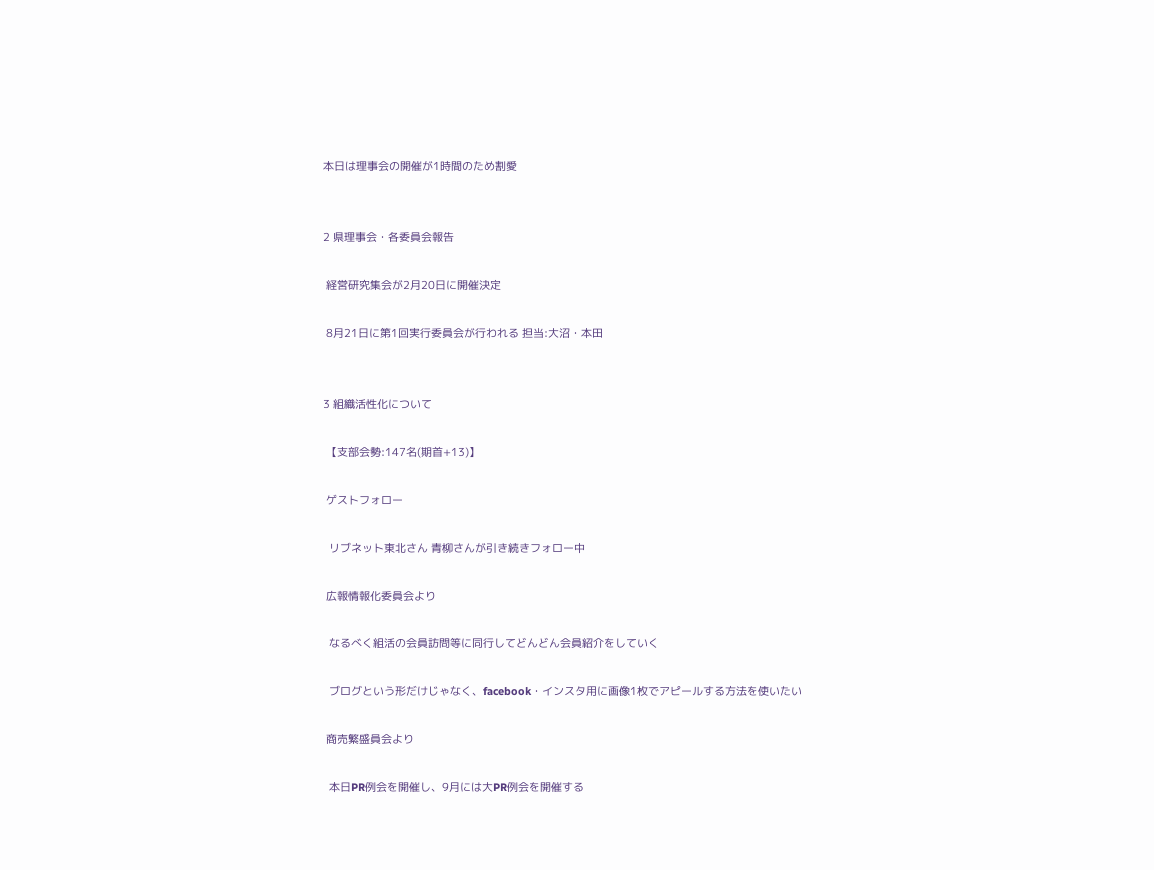本日は理事会の開催が1時間のため割愛


2 県理事会・各委員会報告

 経営研究集会が2月20日に開催決定

 8月21日に第1回実行委員会が行われる 担当:大沼・本田


3 組織活性化について

 【支部会勢:147名(期首+13)】

 ゲストフォロー

  リブネット東北さん 青柳さんが引き続きフォロー中

 広報情報化委員会より

  なるべく組活の会員訪問等に同行してどんどん会員紹介をしていく

  ブログという形だけじゃなく、facebook・インスタ用に画像1枚でアピールする方法を使いたい

 商売繁盛員会より

  本日PR例会を開催し、9月には大PR例会を開催する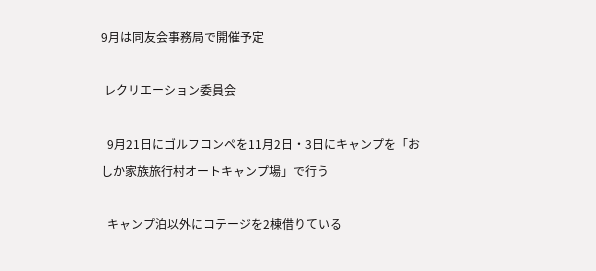9月は同友会事務局で開催予定

 レクリエーション委員会

  9月21日にゴルフコンペを11月2日・3日にキャンプを「おしか家族旅行村オートキャンプ場」で行う

  キャンプ泊以外にコテージを2棟借りている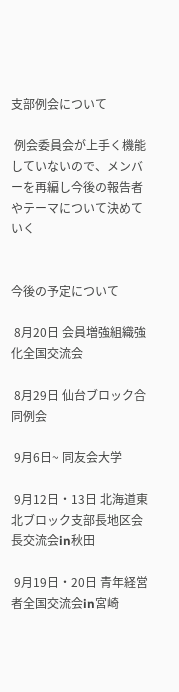支部例会について

 例会委員会が上手く機能していないので、メンバーを再編し今後の報告者やテーマについて決めていく


今後の予定について

 8月20日 会員増強組織強化全国交流会

 8月29日 仙台ブロック合同例会

 9月6日~ 同友会大学

 9月12日・13日 北海道東北ブロック⽀部⻑地区会⻑交流会in秋⽥

 9月19日・20日 ⻘年経営者全国交流会in宮崎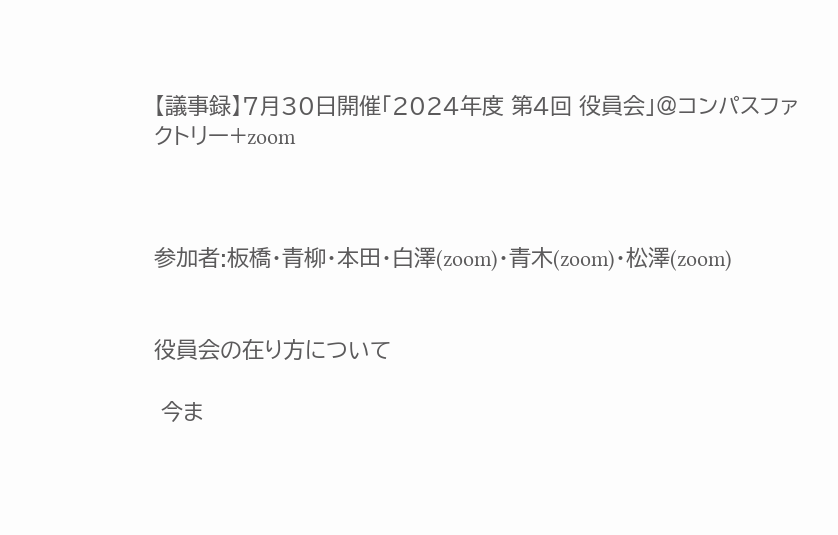【議事録】7月30日開催「2024年度 第4回 役員会」@コンパスファクトリー+zoom



参加者:板橋・青柳・本田・白澤(zoom)・青木(zoom)・松澤(zoom)


役員会の在り方について

 今ま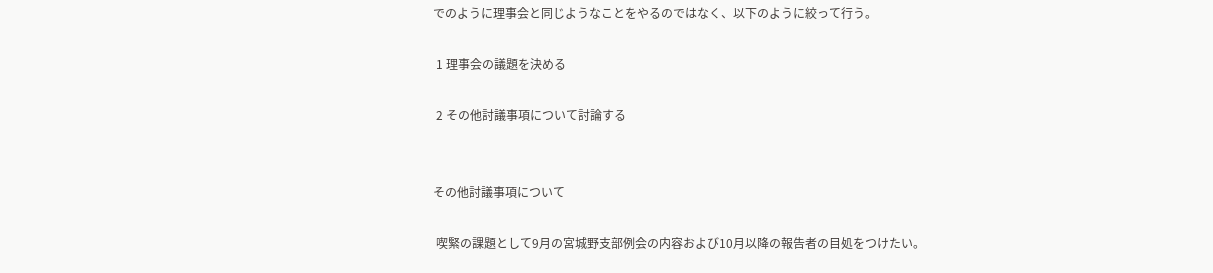でのように理事会と同じようなことをやるのではなく、以下のように絞って行う。

 1 理事会の議題を決める

 2 その他討議事項について討論する


その他討議事項について

 喫緊の課題として9月の宮城野支部例会の内容および10月以降の報告者の目処をつけたい。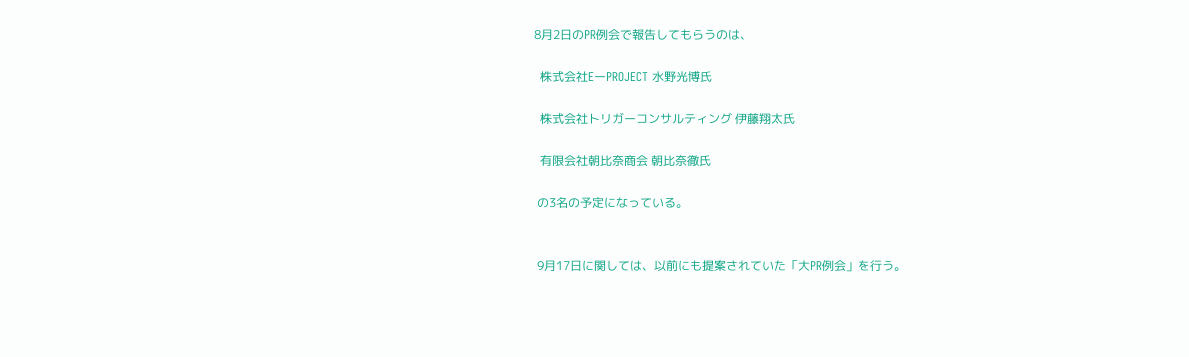8月2日のPR例会で報告してもらうのは、

  株式会社EーPROJECT 水野光博氏

  株式会社トリガーコンサルティング 伊藤翔太氏

  有限会社朝比奈商会 朝比奈徹氏

 の3名の予定になっている。


 9月17日に関しては、以前にも提案されていた「大PR例会」を行う。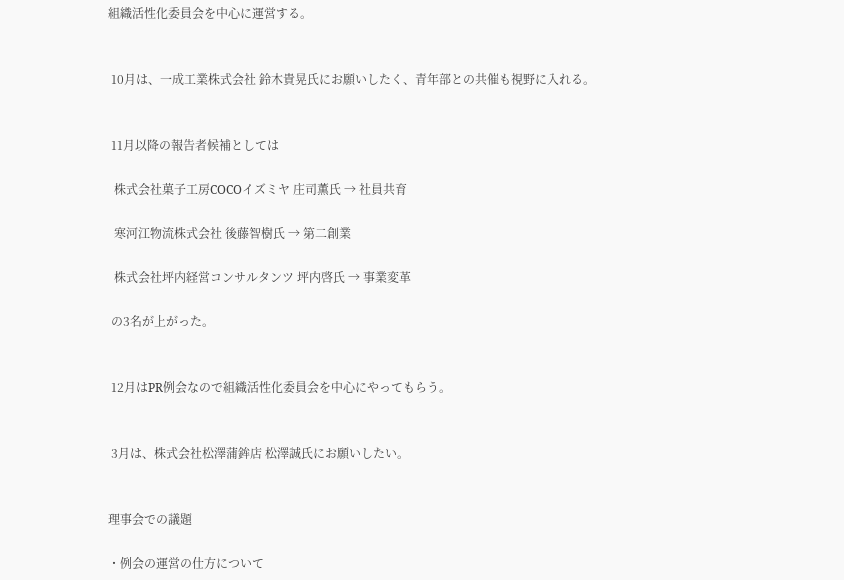組織活性化委員会を中心に運営する。


 10月は、一成工業株式会社 鈴木貴晃氏にお願いしたく、青年部との共催も視野に入れる。


 11月以降の報告者候補としては

  株式会社菓子工房COCOイズミヤ 庄司薫氏 → 社員共育

  寒河江物流株式会社 後藤智樹氏 → 第二創業

  株式会社坪内経営コンサルタンツ 坪内啓氏 → 事業変革

 の3名が上がった。


 12月はPR例会なので組織活性化委員会を中心にやってもらう。


 3月は、株式会社松澤蒲鉾店 松澤誠氏にお願いしたい。


理事会での議題

・例会の運営の仕方について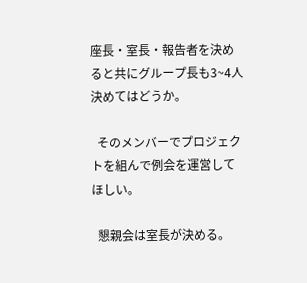座長・室長・報告者を決めると共にグループ長も3~4人決めてはどうか。

  そのメンバーでプロジェクトを組んで例会を運営してほしい。

  懇親会は室長が決める。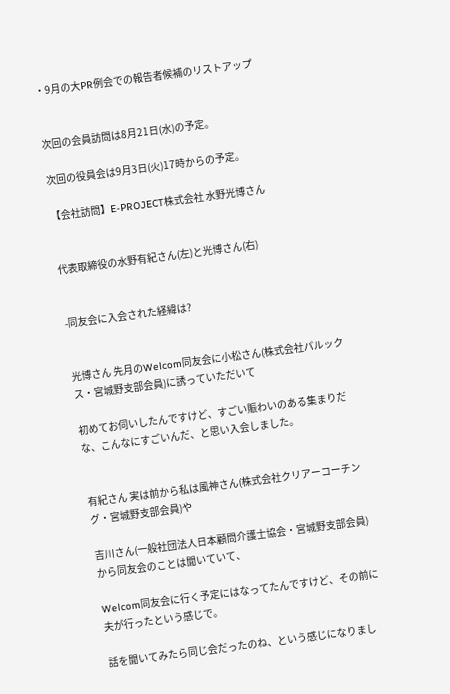・9月の大PR例会での報告者候補のリストアップ


次回の会員訪問は8月21日(水)の予定。

次回の役員会は9月3日(火)17時からの予定。

【会社訪問】E-PROJECT株式会社 水野光博さん


代表取締役の水野有紀さん(左)と光博さん(右)


-同友会に入会された経緯は?


光博さん 先月のWelcom同友会に小松さん(株式会社パルックス・宮城野支部会員)に誘っていただいて

初めてお伺いしたんですけど、すごい賑わいのある集まりだな、こんなにすごいんだ、と思い入会しました。


有紀さん 実は前から私は風神さん(株式会社クリアーコーチング・宮城野支部会員)や

吉川さん(一般社団法人日本顧問介護士協会・宮城野支部会員)から同友会のことは聞いていて、

Welcom同友会に行く予定にはなってたんですけど、その前に夫が行ったという感じで。

話を聞いてみたら同じ会だったのね、という感じになりまし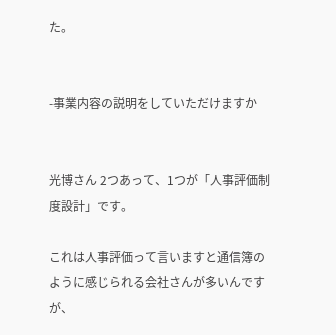た。


-事業内容の説明をしていただけますか


光博さん 2つあって、1つが「人事評価制度設計」です。

これは人事評価って言いますと通信簿のように感じられる会社さんが多いんですが、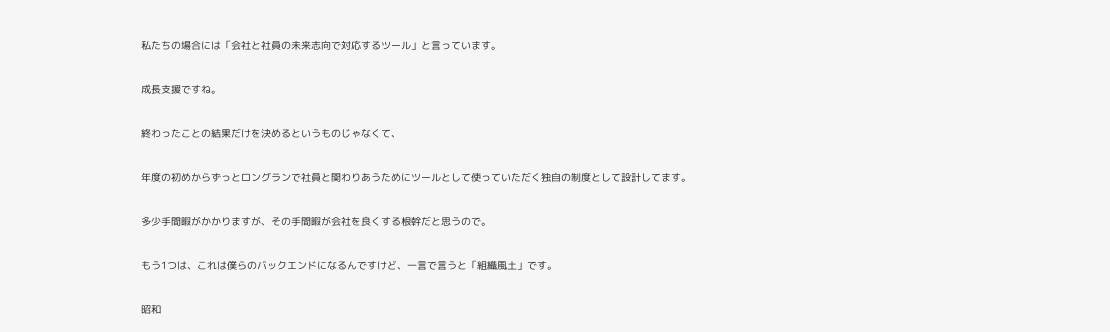私たちの場合には「会社と社員の未来志向で対応するツール」と言っています。

成長支援ですね。

終わったことの結果だけを決めるというものじゃなくて、

年度の初めからずっとロングランで社員と関わりあうためにツールとして使っていただく独自の制度として設計してます。

多少手間暇がかかりますが、その手間暇が会社を良くする根幹だと思うので。

もう1つは、これは僕らのバックエンドになるんですけど、一言で言うと「組織風土」です。

昭和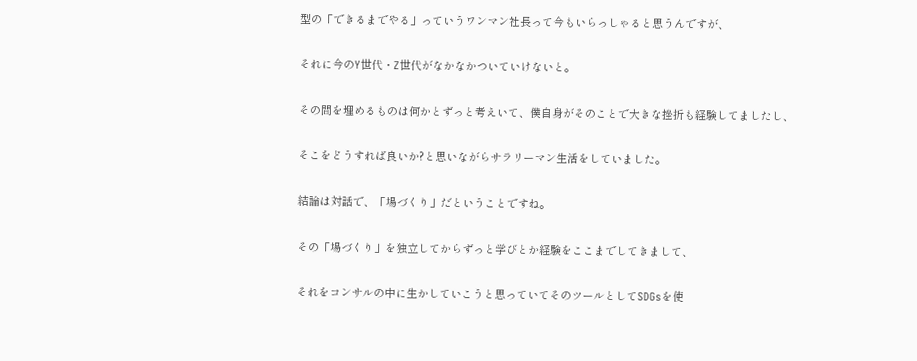型の「できるまでやる」っていうワンマン社長って今もいらっしゃると思うんですが、

それに今のY世代・Z世代がなかなかついていけないと。

その間を埋めるものは何かとずっと考えいて、僕自身がそのことで大きな挫折も経験してましたし、

そこをどうすれば良いか?と思いながらサラリーマン生活をしていました。

結論は対話で、「場づくり」だということですね。

その「場づくり」を独立してからずっと学びとか経験をここまでしてきまして、

それをコンサルの中に生かしていこうと思っていてそのツールとしてSDGsを使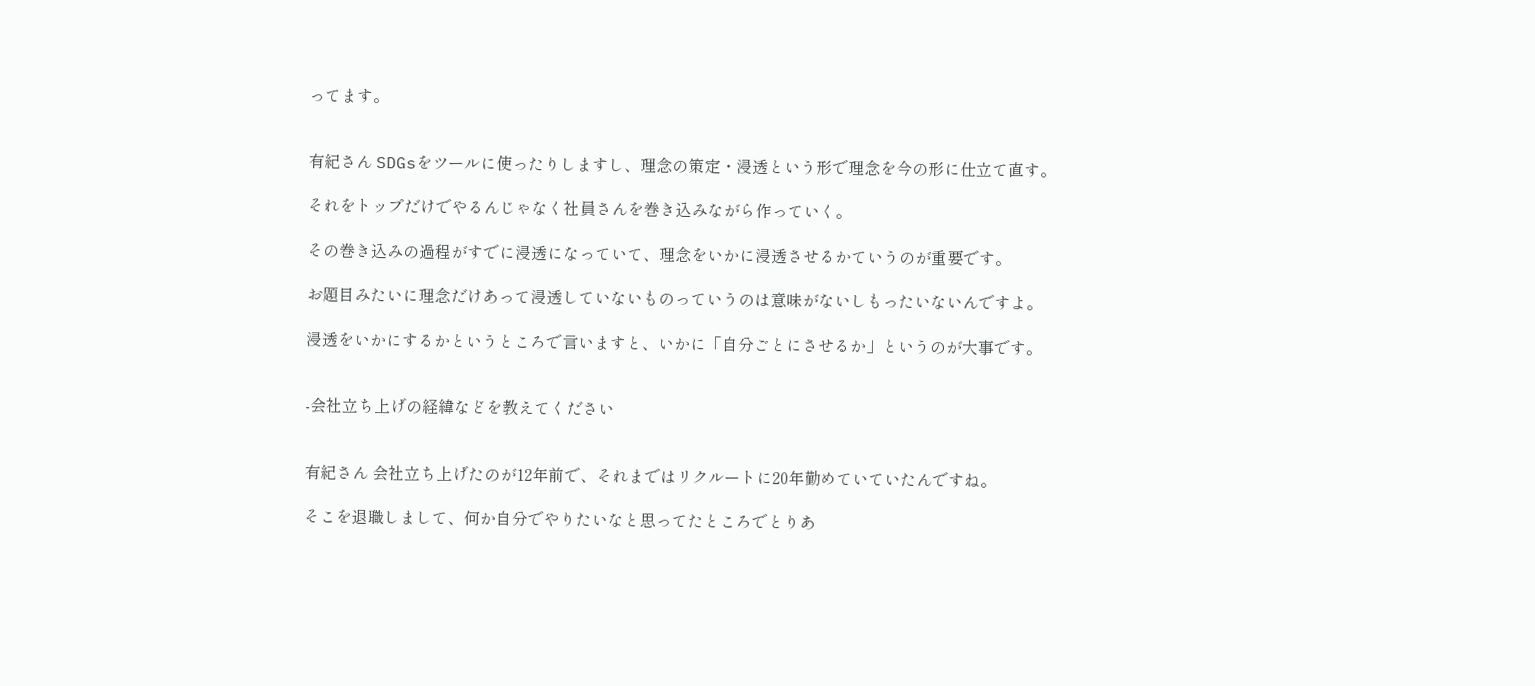ってます。


有紀さん SDGsをツールに使ったりしますし、理念の策定・浸透という形で理念を今の形に仕立て直す。

それをトップだけでやるんじゃなく社員さんを巻き込みながら作っていく。

その巻き込みの過程がすでに浸透になっていて、理念をいかに浸透させるかていうのが重要です。

お題目みたいに理念だけあって浸透していないものっていうのは意味がないしもったいないんですよ。

浸透をいかにするかというところで言いますと、いかに「自分ごとにさせるか」というのが大事です。


-会社立ち上げの経緯などを教えてください


有紀さん 会社立ち上げたのが12年前で、それまではリクルートに20年勤めていていたんですね。

そこを退職しまして、何か自分でやりたいなと思ってたところでとりあ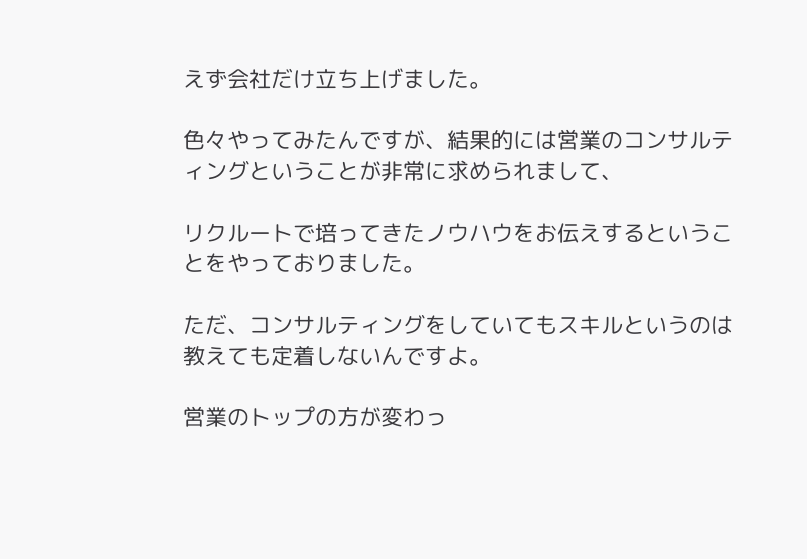えず会社だけ立ち上げました。

色々やってみたんですが、結果的には営業のコンサルティングということが非常に求められまして、

リクルートで培ってきたノウハウをお伝えするということをやっておりました。

ただ、コンサルティングをしていてもスキルというのは教えても定着しないんですよ。

営業のトップの方が変わっ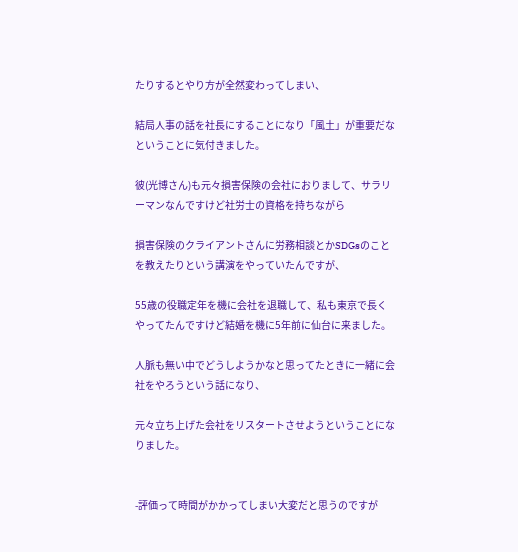たりするとやり方が全然変わってしまい、

結局人事の話を社長にすることになり「風土」が重要だなということに気付きました。

彼(光博さん)も元々損害保険の会社におりまして、サラリーマンなんですけど社労士の資格を持ちながら

損害保険のクライアントさんに労務相談とかSDGsのことを教えたりという講演をやっていたんですが、

55歳の役職定年を機に会社を退職して、私も東京で長くやってたんですけど結婚を機に5年前に仙台に来ました。

人脈も無い中でどうしようかなと思ってたときに一緒に会社をやろうという話になり、

元々立ち上げた会社をリスタートさせようということになりました。


-評価って時間がかかってしまい大変だと思うのですが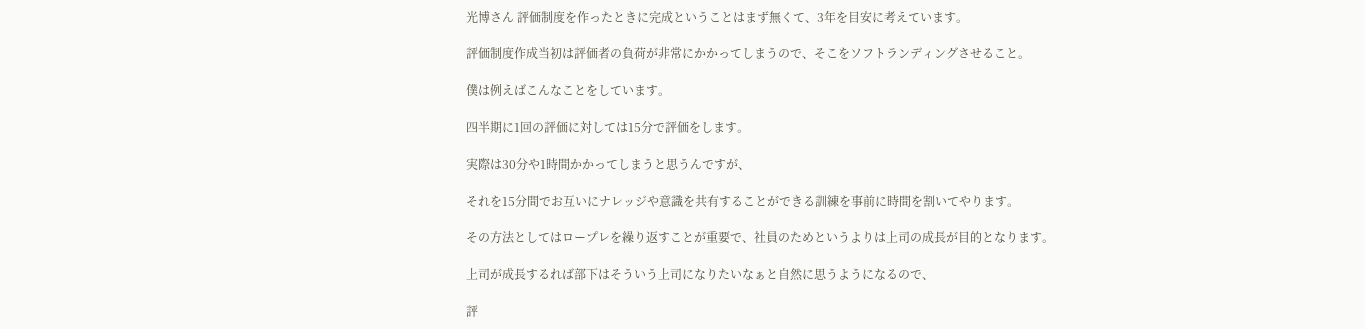光博さん 評価制度を作ったときに完成ということはまず無くて、3年を目安に考えています。

評価制度作成当初は評価者の負荷が非常にかかってしまうので、そこをソフトランディングさせること。

僕は例えばこんなことをしています。

四半期に1回の評価に対しては15分で評価をします。

実際は30分や1時間かかってしまうと思うんですが、

それを15分間でお互いにナレッジや意識を共有することができる訓練を事前に時間を割いてやります。

その方法としてはロープレを繰り返すことが重要で、社員のためというよりは上司の成長が目的となります。

上司が成長するれば部下はそういう上司になりたいなぁと自然に思うようになるので、

評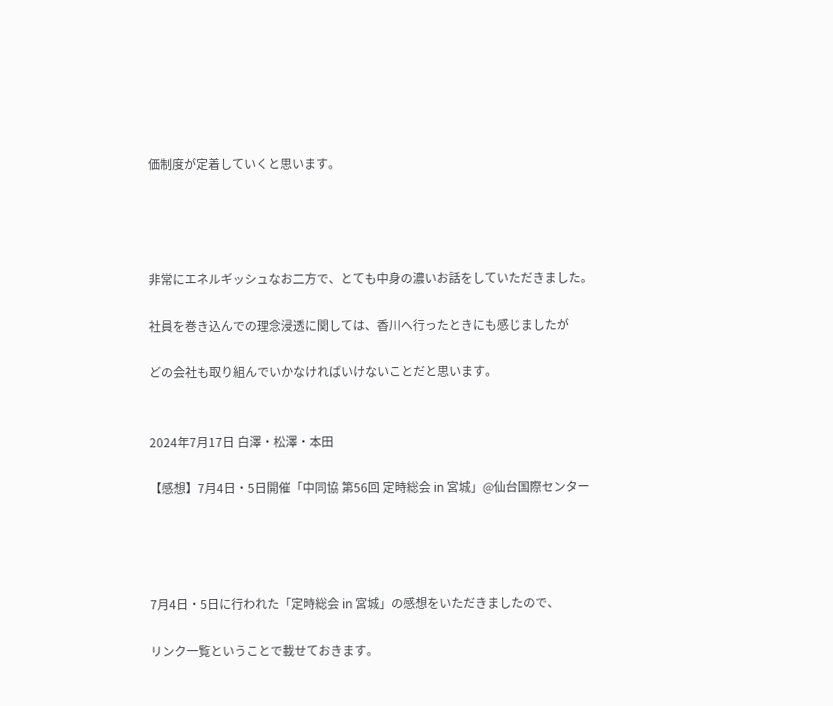価制度が定着していくと思います。




非常にエネルギッシュなお二方で、とても中身の濃いお話をしていただきました。

社員を巻き込んでの理念浸透に関しては、香川へ行ったときにも感じましたが

どの会社も取り組んでいかなければいけないことだと思います。


2024年7月17日 白澤・松澤・本田

【感想】7月4日・5日開催「中同協 第56回 定時総会 in 宮城」@仙台国際センター




7月4日・5日に行われた「定時総会 in 宮城」の感想をいただきましたので、

リンク一覧ということで載せておきます。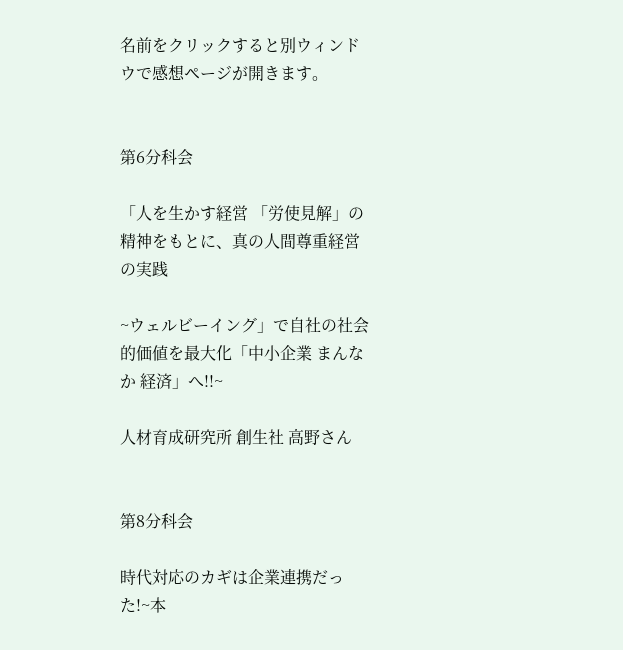名前をクリックすると別ウィンドウで感想ページが開きます。


第6分科会

「人を生かす経営 「労使見解」の精神をもとに、真の人間尊重経営の実践

~ウェルビーイング」で自社の社会的価値を最大化「中小企業 まんなか 経済」へ!!~

人材育成研究所 創生社 高野さん


第8分科会

時代対応のカギは企業連携だった!~本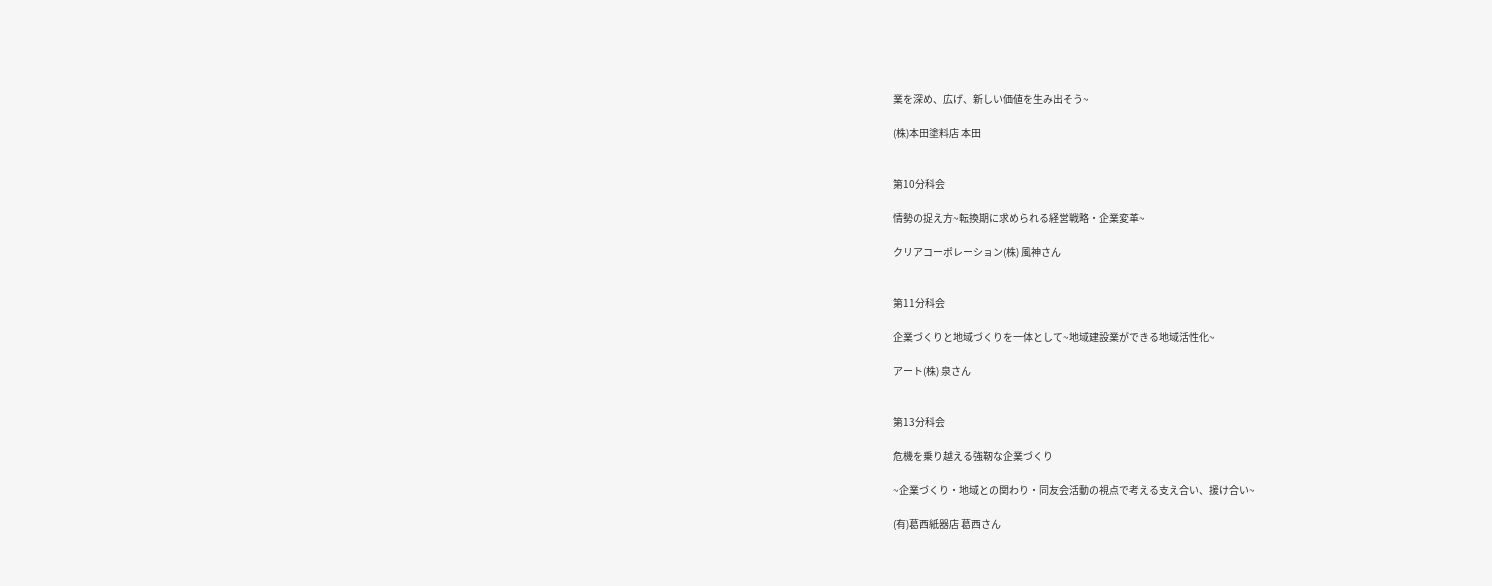業を深め、広げ、新しい価値を生み出そう~

(株)本田塗料店 本田


第10分科会

情勢の捉え方~転換期に求められる経営戦略・企業変革~

クリアコーポレーション(株) 風神さん


第11分科会

企業づくりと地域づくりを一体として~地域建設業ができる地域活性化~

アート(株) 泉さん


第13分科会

危機を乗り越える強靭な企業づくり

~企業づくり・地域との関わり・同友会活動の視点で考える支え合い、援け合い~

(有)葛西紙器店 葛西さん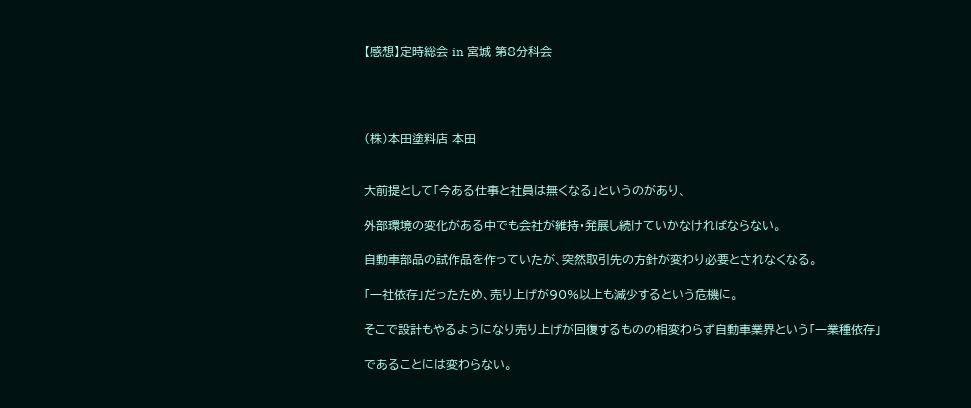【感想】定時総会 in 宮城 第8分科会




(株)本田塗料店 本田


大前提として「今ある仕事と社員は無くなる」というのがあり、

外部環境の変化がある中でも会社が維持・発展し続けていかなければならない。

自動車部品の試作品を作っていたが、突然取引先の方針が変わり必要とされなくなる。

「一社依存」だったため、売り上げが90%以上も減少するという危機に。

そこで設計もやるようになり売り上げが回復するものの相変わらず自動車業界という「一業種依存」

であることには変わらない。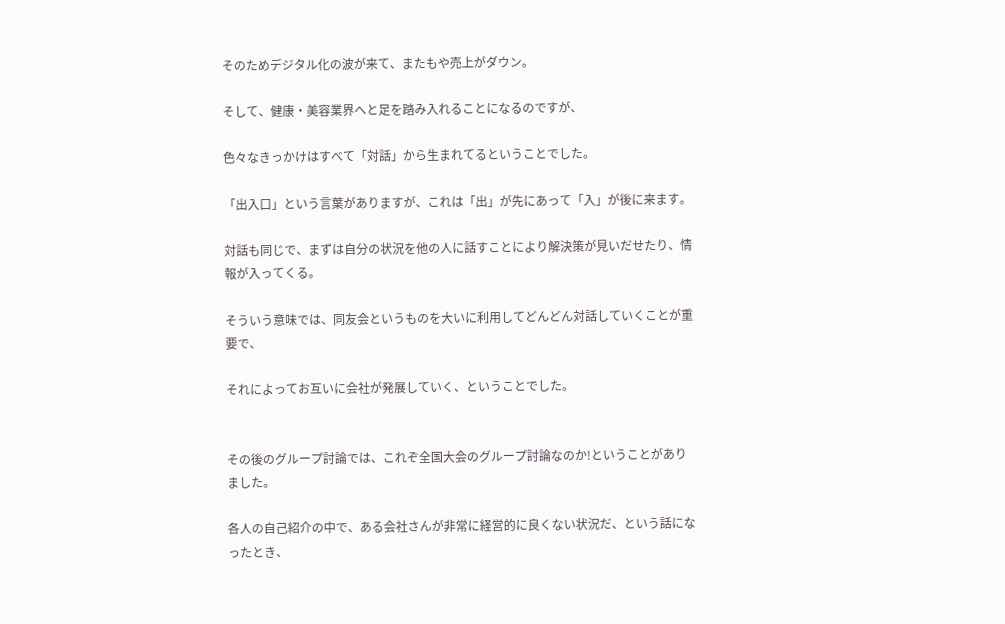そのためデジタル化の波が来て、またもや売上がダウン。

そして、健康・美容業界へと足を踏み入れることになるのですが、

色々なきっかけはすべて「対話」から生まれてるということでした。

「出入口」という言葉がありますが、これは「出」が先にあって「入」が後に来ます。

対話も同じで、まずは自分の状況を他の人に話すことにより解決策が見いだせたり、情報が入ってくる。

そういう意味では、同友会というものを大いに利用してどんどん対話していくことが重要で、

それによってお互いに会社が発展していく、ということでした。


その後のグループ討論では、これぞ全国大会のグループ討論なのか!ということがありました。

各人の自己紹介の中で、ある会社さんが非常に経営的に良くない状況だ、という話になったとき、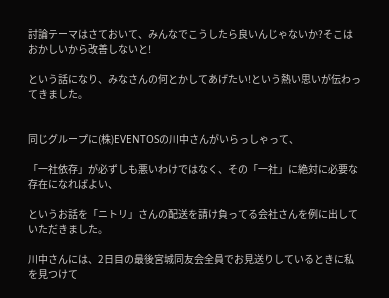討論テーマはさておいて、みんなでこうしたら良いんじゃないか?そこはおかしいから改善しないと!

という話になり、みなさんの何とかしてあげたい!という熱い思いが伝わってきました。


同じグループに(株)EVENTOSの川中さんがいらっしゃって、

「一社依存」が必ずしも悪いわけではなく、その「一社」に絶対に必要な存在になればよい、

というお話を「ニトリ」さんの配送を請け負ってる会社さんを例に出していただきました。

川中さんには、2日目の最後宮城同友会全員でお見送りしているときに私を見つけて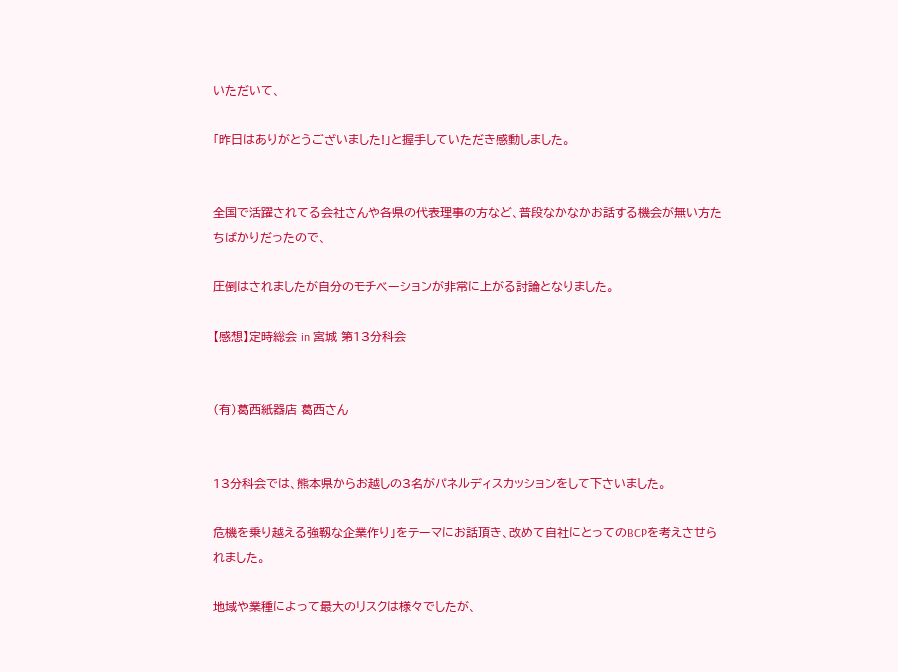いただいて、

「昨日はありがとうございました!」と握手していただき感動しました。


全国で活躍されてる会社さんや各県の代表理事の方など、普段なかなかお話する機会が無い方たちばかりだったので、

圧倒はされましたが自分のモチベーションが非常に上がる討論となりました。

【感想】定時総会 in 宮城 第13分科会


(有)葛西紙器店 葛西さん


13分科会では、熊本県からお越しの3名がパネルディスカッションをして下さいました。

危機を乗り越える強靱な企業作り」をテーマにお話頂き、改めて自社にとってのBCPを考えさせられました。

地域や業種によって最大のリスクは様々でしたが、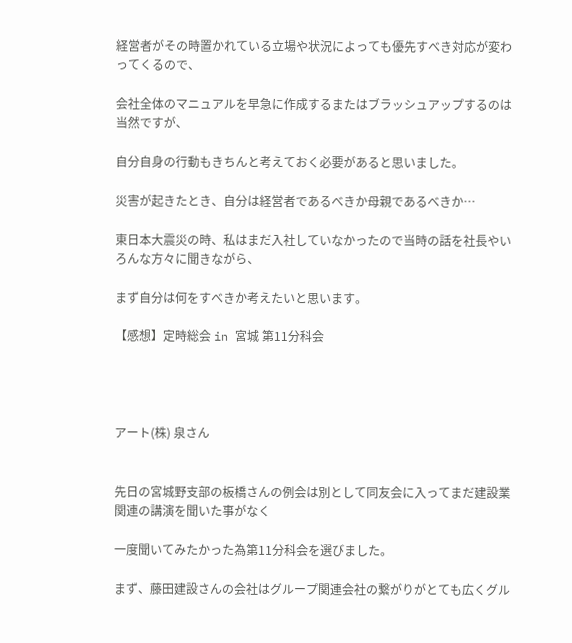経営者がその時置かれている立場や状況によっても優先すべき対応が変わってくるので、

会社全体のマニュアルを早急に作成するまたはブラッシュアップするのは当然ですが、

自分自身の行動もきちんと考えておく必要があると思いました。

災害が起きたとき、自分は経営者であるべきか母親であるべきか…

東日本大震災の時、私はまだ入社していなかったので当時の話を社長やいろんな方々に聞きながら、

まず自分は何をすべきか考えたいと思います。

【感想】定時総会 in 宮城 第11分科会




アート(株) 泉さん


先日の宮城野支部の板橋さんの例会は別として同友会に入ってまだ建設業関連の講演を聞いた事がなく

一度聞いてみたかった為第11分科会を選びました。

まず、藤田建設さんの会社はグループ関連会社の繋がりがとても広くグル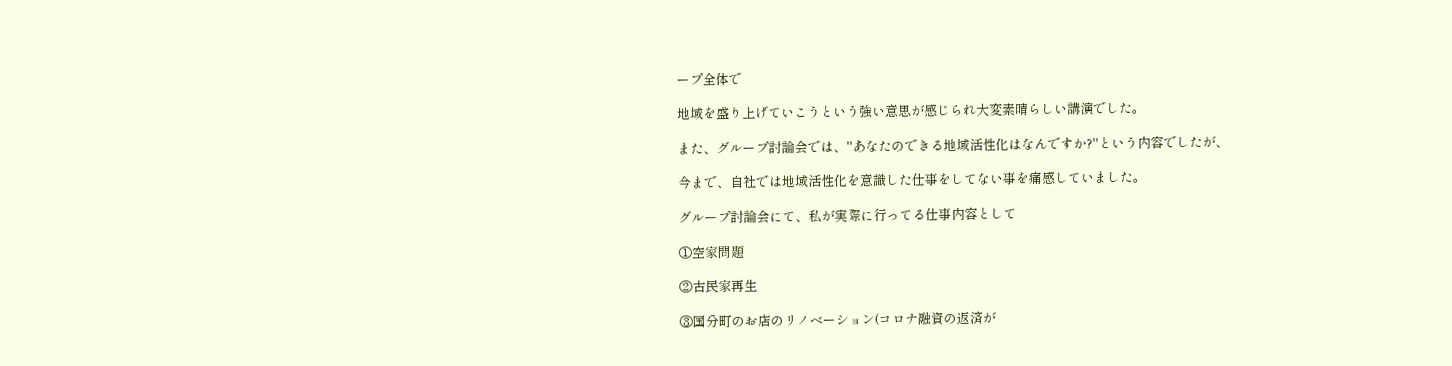ープ全体で

地域を盛り上げていこうという強い意思が感じられ大変素晴らしい講演でした。

また、グループ討論会では、"あなたのできる地域活性化はなんですか?"という内容でしたが、

今まで、自社では地域活性化を意識した仕事をしてない事を痛感していました。

グループ討論会にて、私が実際に行ってる仕事内容として

①空家問題

②古民家再生

③国分町のお店のリノベーション(コロナ融資の返済が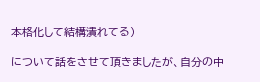本格化して結構潰れてる)

について話をさせて頂きましたが、自分の中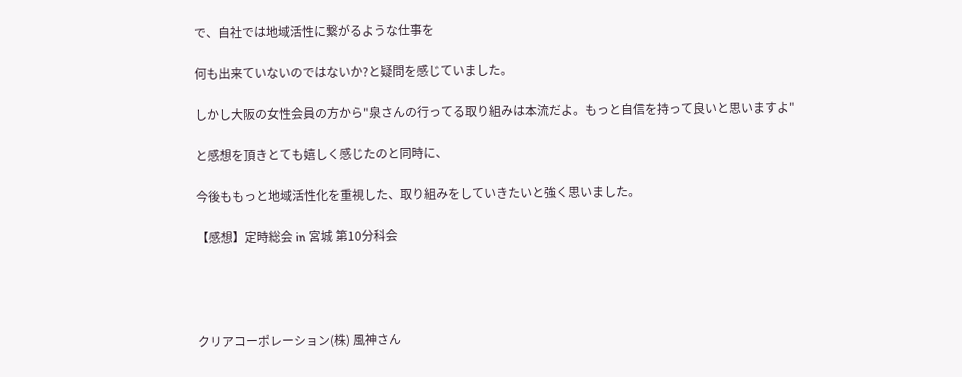で、自社では地域活性に繋がるような仕事を

何も出来ていないのではないか?と疑問を感じていました。

しかし大阪の女性会員の方から"泉さんの行ってる取り組みは本流だよ。もっと自信を持って良いと思いますよ"

と感想を頂きとても嬉しく感じたのと同時に、

今後ももっと地域活性化を重視した、取り組みをしていきたいと強く思いました。

【感想】定時総会 in 宮城 第10分科会




クリアコーポレーション(株) 風神さん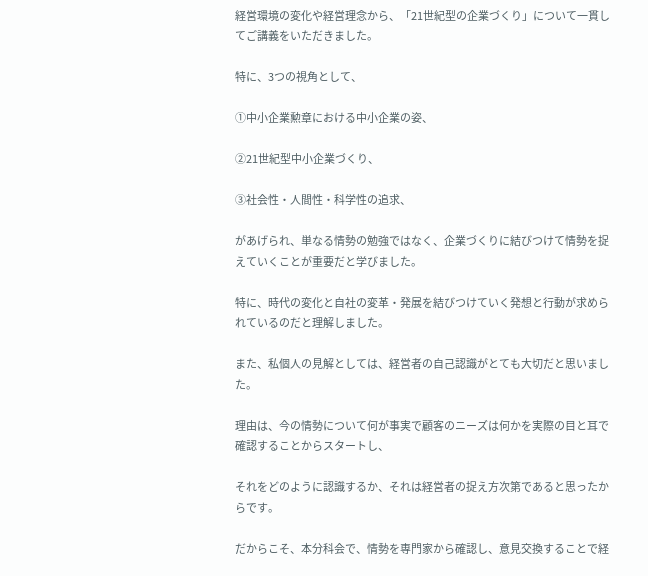経営環境の変化や経営理念から、「21世紀型の企業づくり」について一貫してご講義をいただきました。

特に、3つの視角として、

①中小企業勲章における中小企業の姿、

②21世紀型中小企業づくり、

③社会性・人間性・科学性の追求、

があげられ、単なる情勢の勉強ではなく、企業づくりに結びつけて情勢を捉えていくことが重要だと学びました。

特に、時代の変化と自社の変革・発展を結びつけていく発想と行動が求められているのだと理解しました。

また、私個人の見解としては、経営者の自己認識がとても大切だと思いました。

理由は、今の情勢について何が事実で顧客のニーズは何かを実際の目と耳で確認することからスタートし、

それをどのように認識するか、それは経営者の捉え方次第であると思ったからです。

だからこそ、本分科会で、情勢を専門家から確認し、意見交換することで経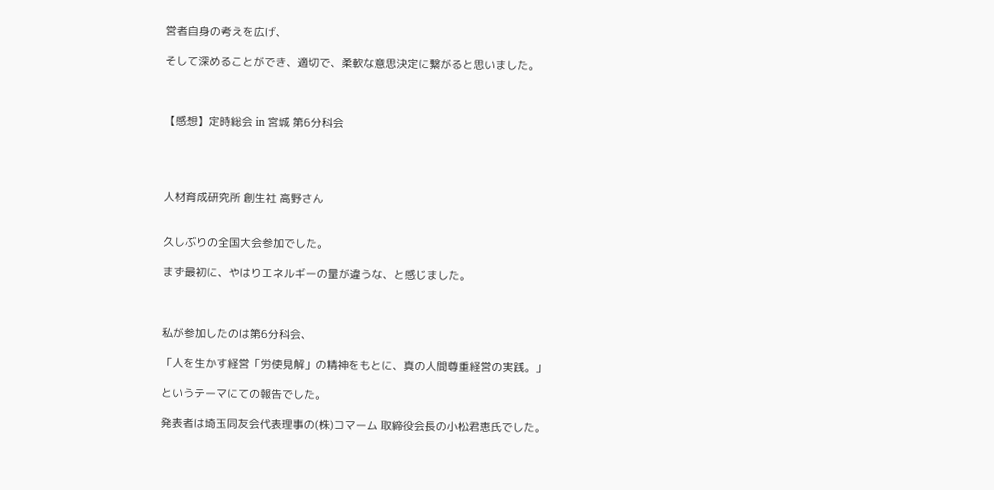営者自身の考えを広げ、

そして深めることができ、適切で、柔軟な意思決定に繋がると思いました。



【感想】定時総会 in 宮城 第6分科会




人材育成研究所 創生社 高野さん


久しぶりの全国大会参加でした。

まず最初に、やはりエネルギーの量が違うな、と感じました。



私が参加したのは第6分科会、

「人を生かす経営「労使見解」の精神をもとに、真の人間尊重経営の実践。」

というテーマにての報告でした。

発表者は埼玉同友会代表理事の(株)コマーム 取締役会長の小松君恵氏でした。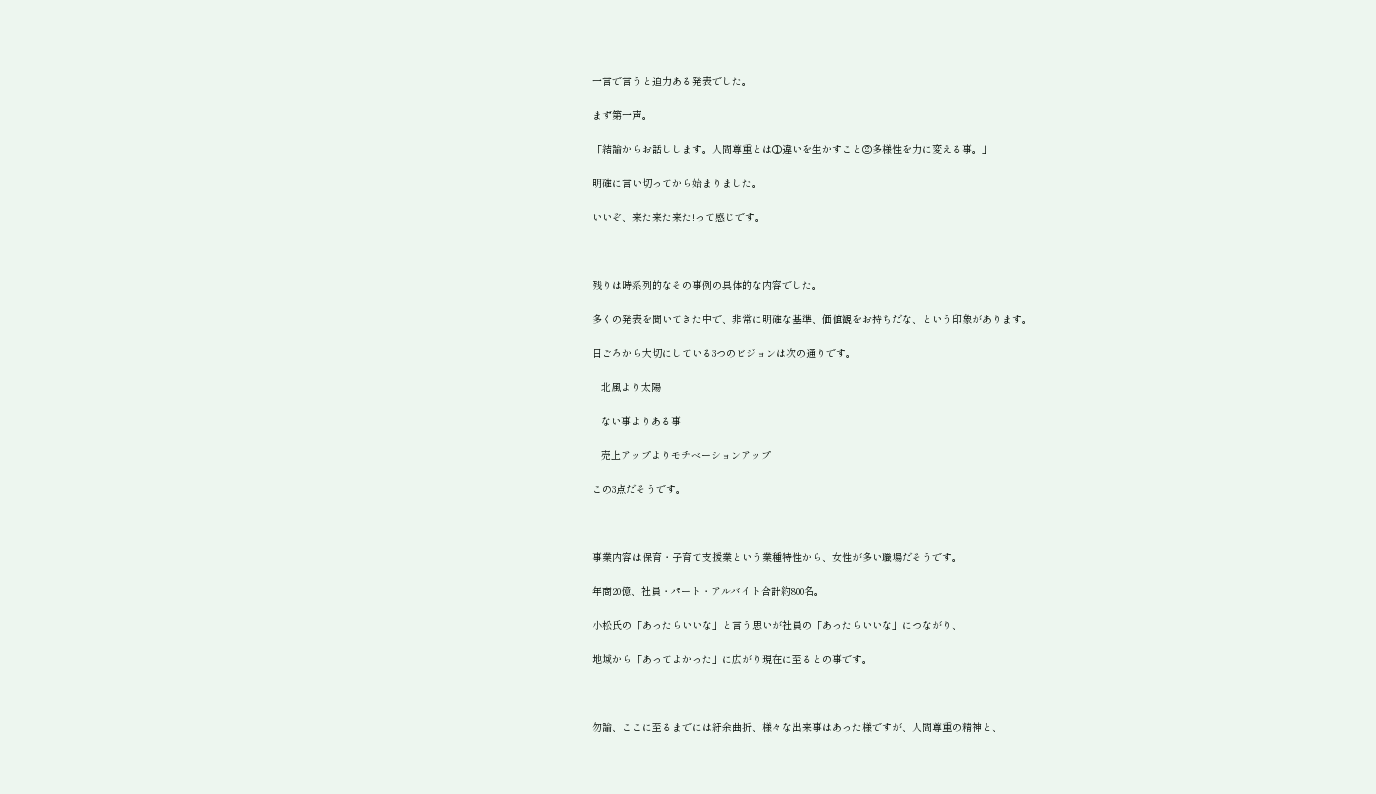一言で言うと迫力ある発表でした。

まず第一声。

「結論からお話しします。人間尊重とは①違いを生かすこと②多様性を力に変える事。」

明確に言い切ってから始まりました。

いいぞ、来た来た来た!って感じです。



残りは時系列的なその事例の具体的な内容でした。

多くの発表を聞いてきた中で、非常に明確な基準、価値観をお持ちだな、という印象があります。

日ごろから大切にしている3つのビジョンは次の通りです。

   北風より太陽

   ない事よりある事

   売上アップよりモチベーションアップ

この3点だそうです。



事業内容は保育・子育て支援業という業種特性から、女性が多い職場だそうです。

年商20億、社員・パート・アルバイト合計約800名。

小松氏の「あったらいいな」と言う思いが社員の「あったらいいな」につながり、

地域から「あってよかった」に広がり現在に至るとの事です。



勿論、ここに至るまでには紆余曲折、様々な出来事はあった様ですが、人間尊重の精神と、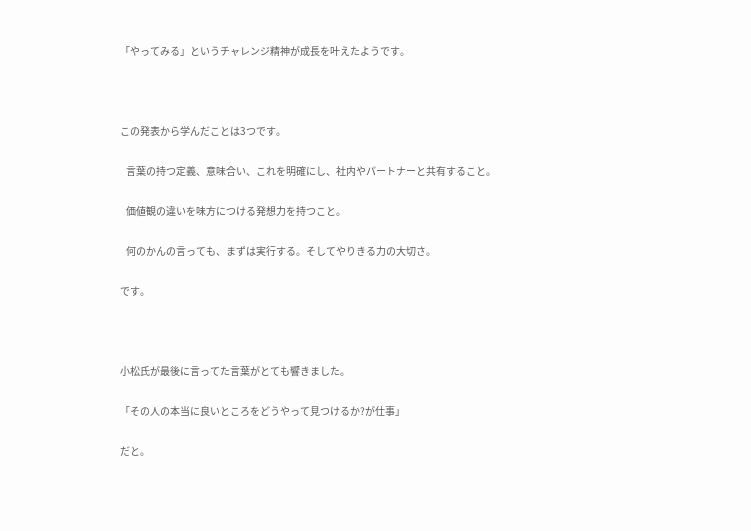「やってみる」というチャレンジ精神が成長を叶えたようです。



この発表から学んだことは3つです。

   言葉の持つ定義、意味合い、これを明確にし、社内やパートナーと共有すること。

   価値観の違いを味方につける発想力を持つこと。

   何のかんの言っても、まずは実行する。そしてやりきる力の大切さ。

です。



小松氏が最後に言ってた言葉がとても響きました。

「その人の本当に良いところをどうやって見つけるか?が仕事」

だと。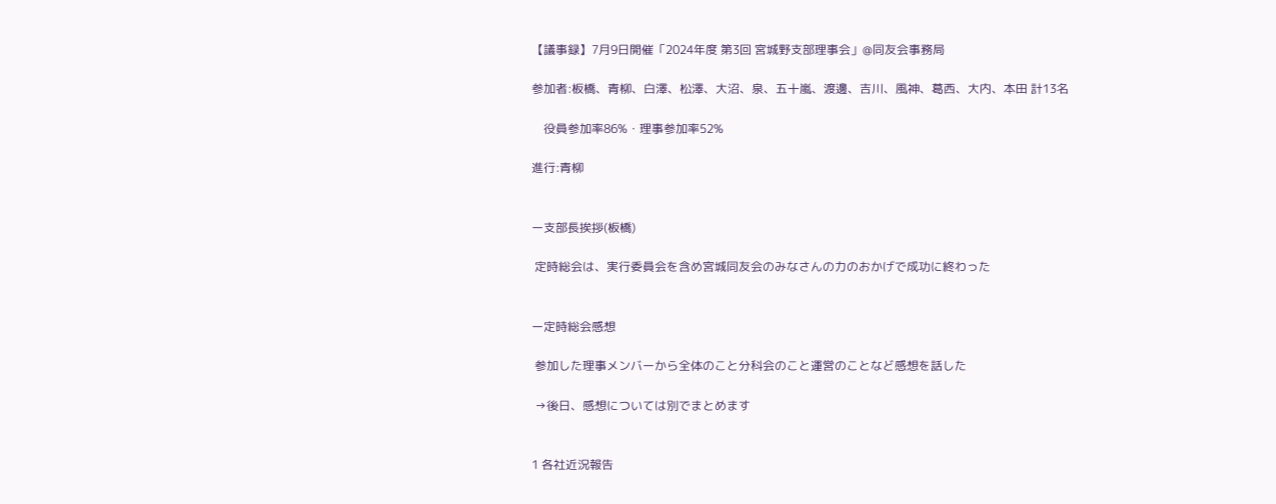【議事録】7月9日開催「2024年度 第3回 宮城野支部理事会」@同友会事務局

参加者:板橋、青柳、白澤、松澤、大沼、泉、五十嵐、渡邊、吉川、風神、葛西、大内、本田 計13名

    役員参加率86%・理事参加率52%

進行:青柳


ー支部長挨拶(板橋)

 定時総会は、実行委員会を含め宮城同友会のみなさんの力のおかげで成功に終わった


ー定時総会感想

 参加した理事メンバーから全体のこと分科会のこと運営のことなど感想を話した

 →後日、感想については別でまとめます


1 各社近況報告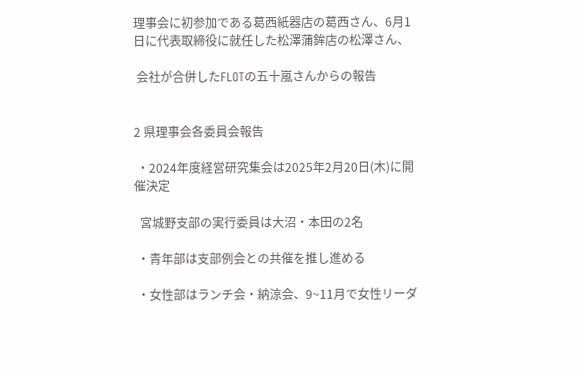理事会に初参加である葛西紙器店の葛西さん、6月1日に代表取締役に就任した松澤蒲鉾店の松澤さん、

 会社が合併したFLOTの五十嵐さんからの報告


2 県理事会各委員会報告

 ・2024年度経営研究集会は2025年2月20日(木)に開催決定

  宮城野支部の実行委員は大沼・本田の2名

 ・青年部は支部例会との共催を推し進める

 ・女性部はランチ会・納涼会、9~11月で女性リーダ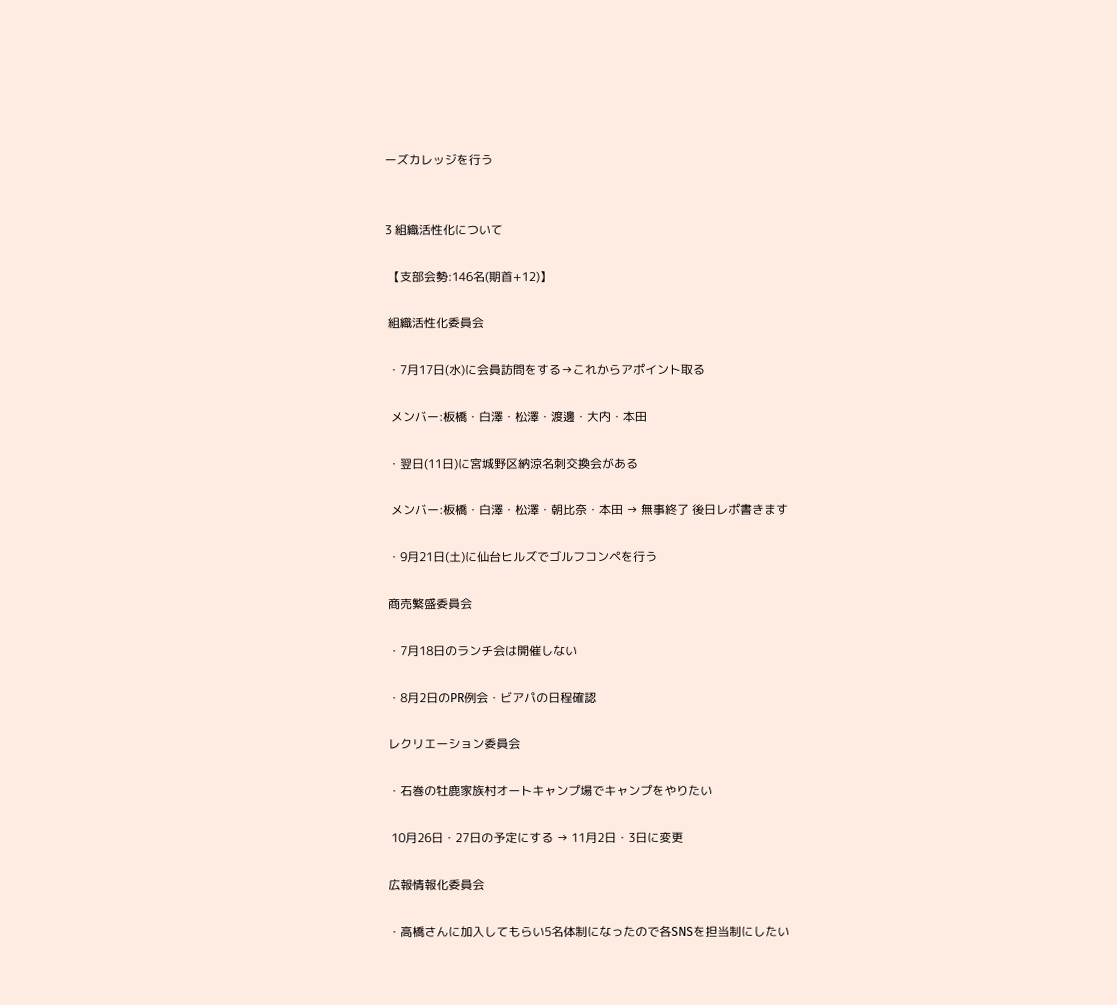ーズカレッジを行う


3 組織活性化について

 【支部会勢:146名(期首+12)】

 組織活性化委員会

 ・7月17日(水)に会員訪問をする→これからアポイント取る

  メンバー:板橋・白澤・松澤・渡邊・大内・本田

 ・翌日(11日)に宮城野区納涼名刺交換会がある

  メンバー:板橋・白澤・松澤・朝比奈・本田 → 無事終了 後日レポ書きます

 ・9月21日(土)に仙台ヒルズでゴルフコンペを行う

 商売繁盛委員会

 ・7月18日のランチ会は開催しない

 ・8月2日のPR例会・ビアパの日程確認

 レクリエーション委員会

 ・石巻の牡鹿家族村オートキャンプ場でキャンプをやりたい

  10月26日・27日の予定にする → 11月2日・3日に変更

 広報情報化委員会

 ・高橋さんに加入してもらい5名体制になったので各SNSを担当制にしたい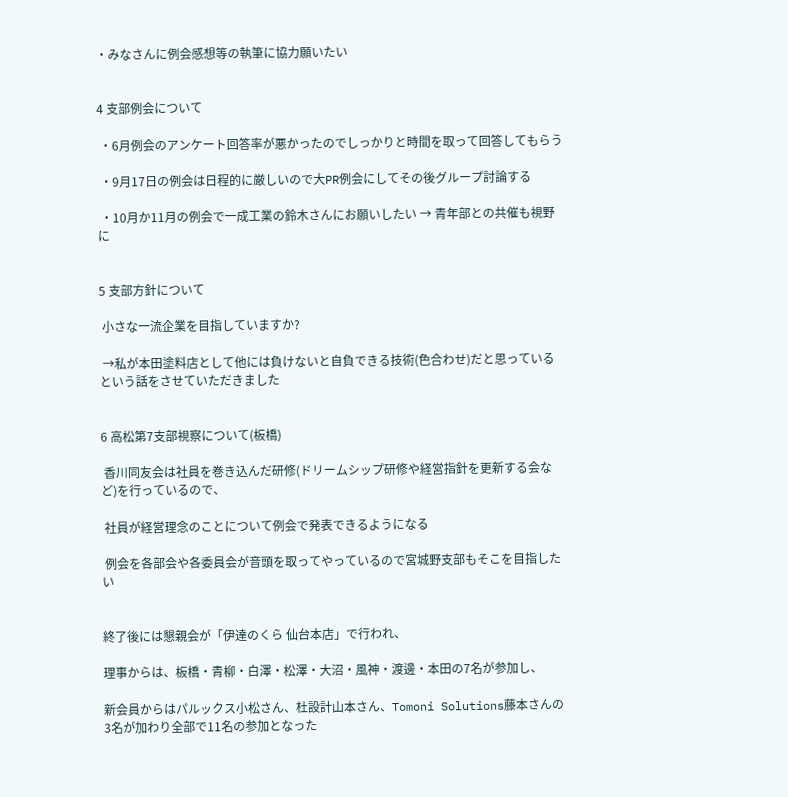・みなさんに例会感想等の執筆に協力願いたい


4 支部例会について

 ・6月例会のアンケート回答率が悪かったのでしっかりと時間を取って回答してもらう

 ・9月17日の例会は日程的に厳しいので大PR例会にしてその後グループ討論する

 ・10月か11月の例会で一成工業の鈴木さんにお願いしたい → 青年部との共催も視野に


5 支部方針について

 小さな一流企業を目指していますか?

 →私が本田塗料店として他には負けないと自負できる技術(色合わせ)だと思っているという話をさせていただきました


6 高松第7支部視察について(板橋)

 香川同友会は社員を巻き込んだ研修(ドリームシップ研修や経営指針を更新する会など)を行っているので、

 社員が経営理念のことについて例会で発表できるようになる

 例会を各部会や各委員会が音頭を取ってやっているので宮城野支部もそこを目指したい


終了後には懇親会が「伊達のくら 仙台本店」で行われ、

理事からは、板橋・青柳・白澤・松澤・大沼・風神・渡邊・本田の7名が参加し、

新会員からはパルックス小松さん、杜設計山本さん、Tomoni Solutions藤本さんの3名が加わり全部で11名の参加となった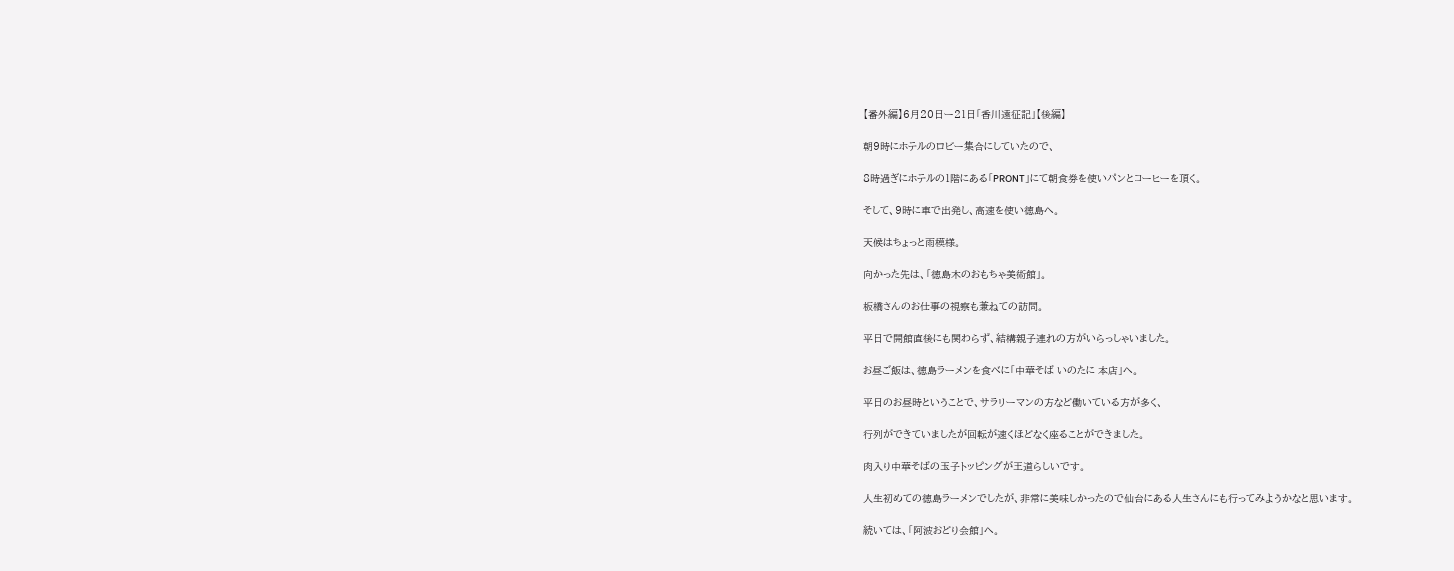【番外編】6月20日ー21日「香川遠征記」【後編】

朝9時にホテルのロビー集合にしていたので、

8時過ぎにホテルの1階にある「PRONT」にて朝食券を使いパンとコーヒーを頂く。

そして、9時に車で出発し、高速を使い徳島へ。

天候はちょっと雨模様。

向かった先は、「徳島木のおもちゃ美術館」。

板橋さんのお仕事の視察も兼ねての訪問。

平日で開館直後にも関わらず、結構親子連れの方がいらっしゃいました。

お昼ご飯は、徳島ラーメンを食べに「中華そば いのたに 本店」へ。

平日のお昼時ということで、サラリーマンの方など働いている方が多く、

行列ができていましたが回転が速くほどなく座ることができました。

肉入り中華そばの玉子トッピングが王道らしいです。

人生初めての徳島ラーメンでしたが、非常に美味しかったので仙台にある人生さんにも行ってみようかなと思います。

続いては、「阿波おどり会館」へ。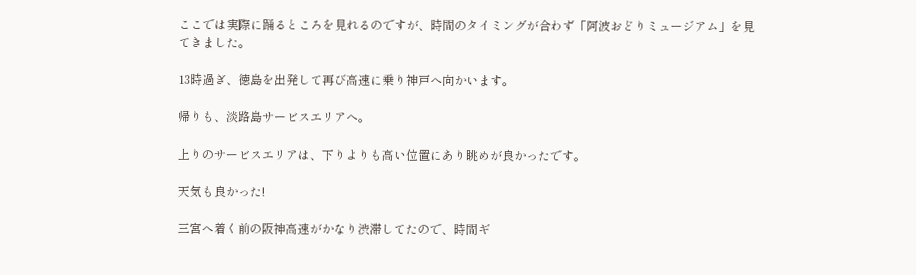ここでは実際に踊るところを見れるのですが、時間のタイミングが合わず「阿波おどりミュージアム」を見てきました。

13時過ぎ、徳島を出発して再び高速に乗り神戸へ向かいます。

帰りも、淡路島サービスエリアへ。

上りのサービスエリアは、下りよりも高い位置にあり眺めが良かったです。

天気も良かった!

三宮へ着く前の阪神高速がかなり渋滞してたので、時間ギ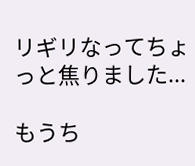リギリなってちょっと焦りました...

もうち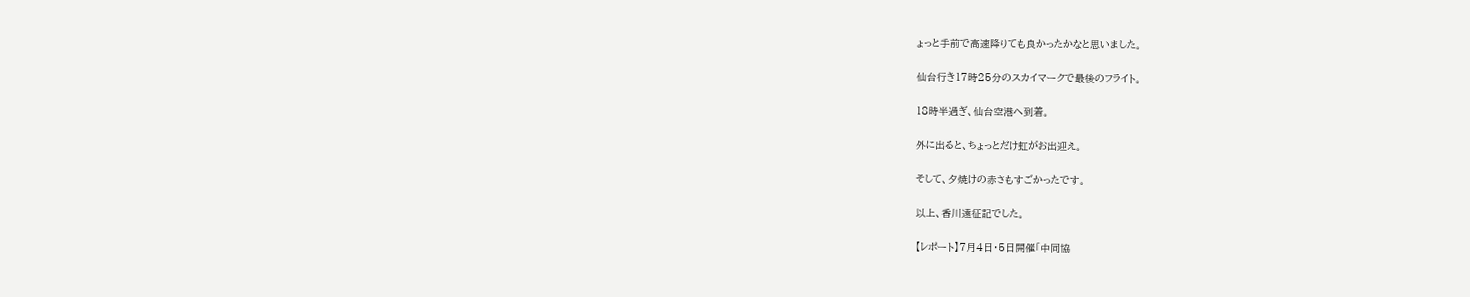ょっと手前で高速降りても良かったかなと思いました。

仙台行き17時25分のスカイマークで最後のフライト。

18時半過ぎ、仙台空港へ到着。

外に出ると、ちょっとだけ虹がお出迎え。

そして、夕焼けの赤さもすごかったです。

以上、香川遠征記でした。

【レポート】7月4日・5日開催「中同協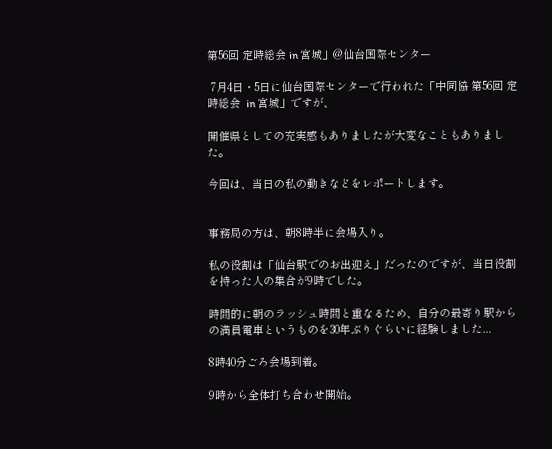第56回 定時総会 in 宮城」@仙台国際センター

 7月4日・5日に仙台国際センターで行われた「中同協 第56回 定時総会  in 宮城」ですが、

開催県としての充実感もありましたが大変なこともありました。

今回は、当日の私の動きなどをレポートします。


事務局の方は、朝8時半に会場入り。

私の役割は「仙台駅でのお出迎え」だったのですが、当日役割を持った人の集合が9時でした。

時間的に朝のラッシュ時間と重なるため、自分の最寄り駅からの満員電車というものを30年ぶりぐらいに経験しました...

8時40分ごろ会場到着。

9時から全体打ち合わせ開始。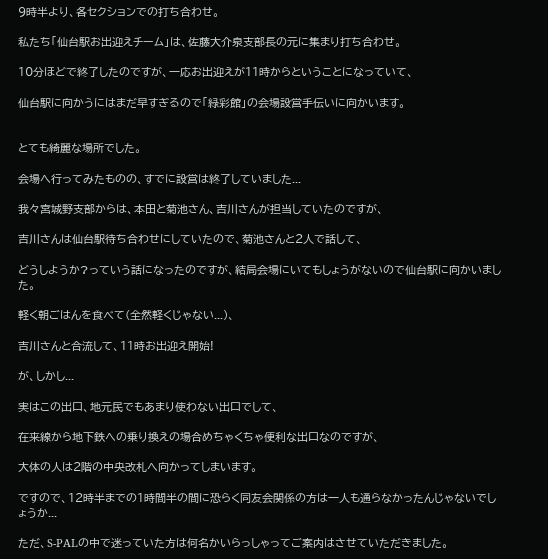9時半より、各セクションでの打ち合わせ。

私たち「仙台駅お出迎えチーム」は、佐藤大介泉支部長の元に集まり打ち合わせ。

10分ほどで終了したのですが、一応お出迎えが11時からということになっていて、

仙台駅に向かうにはまだ早すぎるので「緑彩館」の会場設営手伝いに向かいます。


とても綺麗な場所でした。

会場へ行ってみたものの、すでに設営は終了していました...

我々宮城野支部からは、本田と菊池さん、吉川さんが担当していたのですが、

吉川さんは仙台駅待ち合わせにしていたので、菊池さんと2人で話して、

どうしようか?っていう話になったのですが、結局会場にいてもしょうがないので仙台駅に向かいました。

軽く朝ごはんを食べて(全然軽くじゃない...)、

吉川さんと合流して、11時お出迎え開始!

が、しかし...

実はこの出口、地元民でもあまり使わない出口でして、

在来線から地下鉄への乗り換えの場合めちゃくちゃ便利な出口なのですが、

大体の人は2階の中央改札へ向かってしまいます。

ですので、12時半までの1時間半の間に恐らく同友会関係の方は一人も通らなかったんじゃないでしょうか...

ただ、S-PALの中で迷っていた方は何名かいらっしゃってご案内はさせていただきました。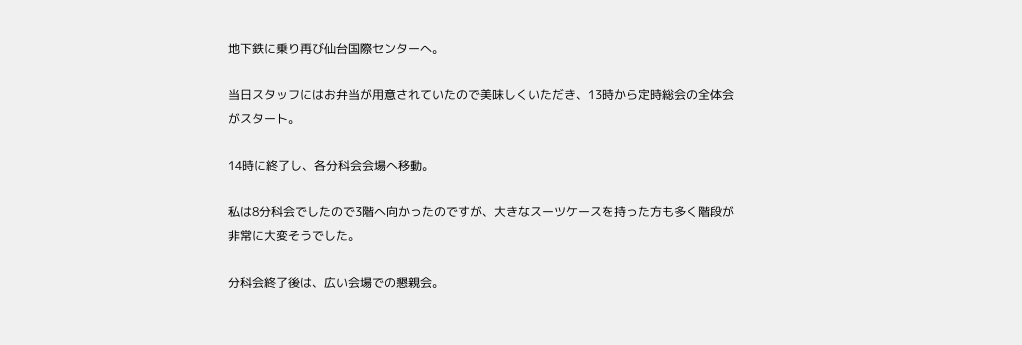地下鉄に乗り再び仙台国際センターへ。

当日スタッフにはお弁当が用意されていたので美味しくいただき、13時から定時総会の全体会がスタート。

14時に終了し、各分科会会場へ移動。

私は8分科会でしたので3階へ向かったのですが、大きなスーツケースを持った方も多く階段が非常に大変そうでした。

分科会終了後は、広い会場での懇親会。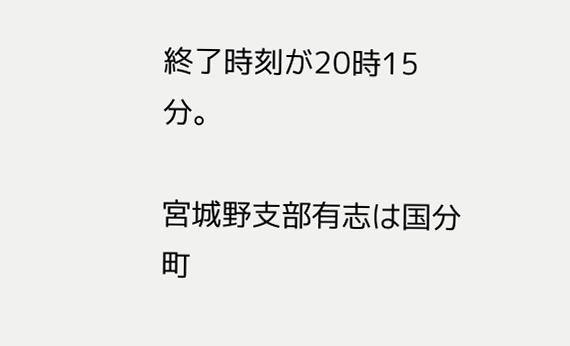終了時刻が20時15分。

宮城野支部有志は国分町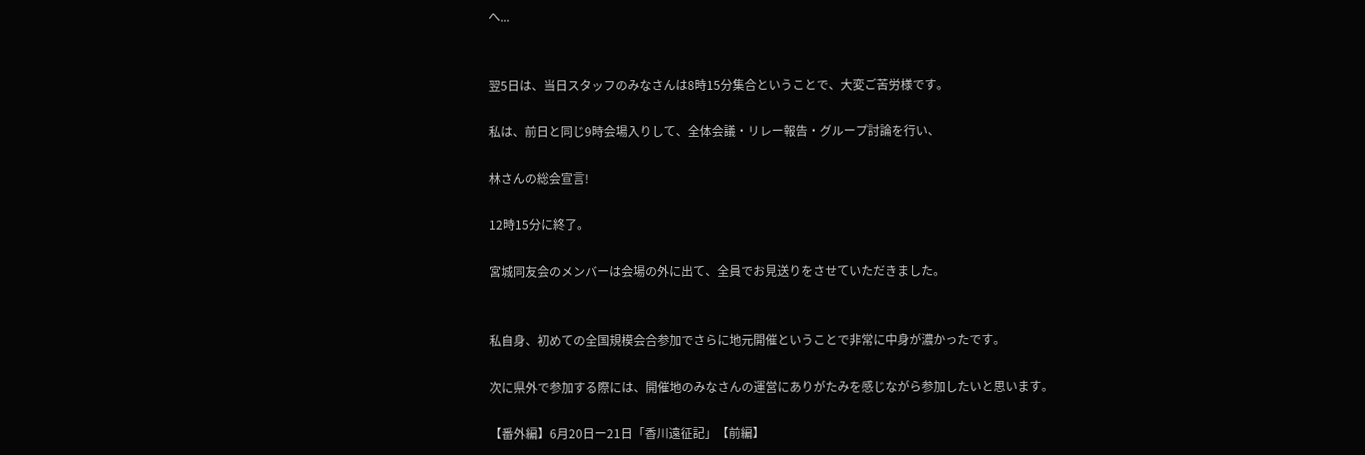へ...


翌5日は、当日スタッフのみなさんは8時15分集合ということで、大変ご苦労様です。

私は、前日と同じ9時会場入りして、全体会議・リレー報告・グループ討論を行い、

林さんの総会宣言!

12時15分に終了。

宮城同友会のメンバーは会場の外に出て、全員でお見送りをさせていただきました。


私自身、初めての全国規模会合参加でさらに地元開催ということで非常に中身が濃かったです。

次に県外で参加する際には、開催地のみなさんの運営にありがたみを感じながら参加したいと思います。

【番外編】6月20日ー21日「香川遠征記」【前編】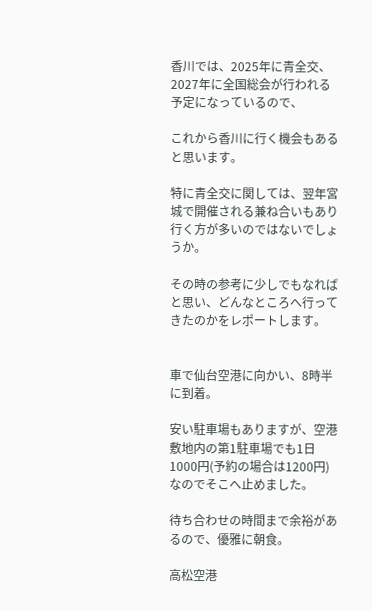香川では、2025年に青全交、2027年に全国総会が行われる予定になっているので、

これから香川に行く機会もあると思います。

特に青全交に関しては、翌年宮城で開催される兼ね合いもあり行く方が多いのではないでしょうか。

その時の参考に少しでもなればと思い、どんなところへ行ってきたのかをレポートします。


車で仙台空港に向かい、8時半に到着。

安い駐車場もありますが、空港敷地内の第1駐車場でも1日1000円(予約の場合は1200円)なのでそこへ止めました。

待ち合わせの時間まで余裕があるので、優雅に朝食。

高松空港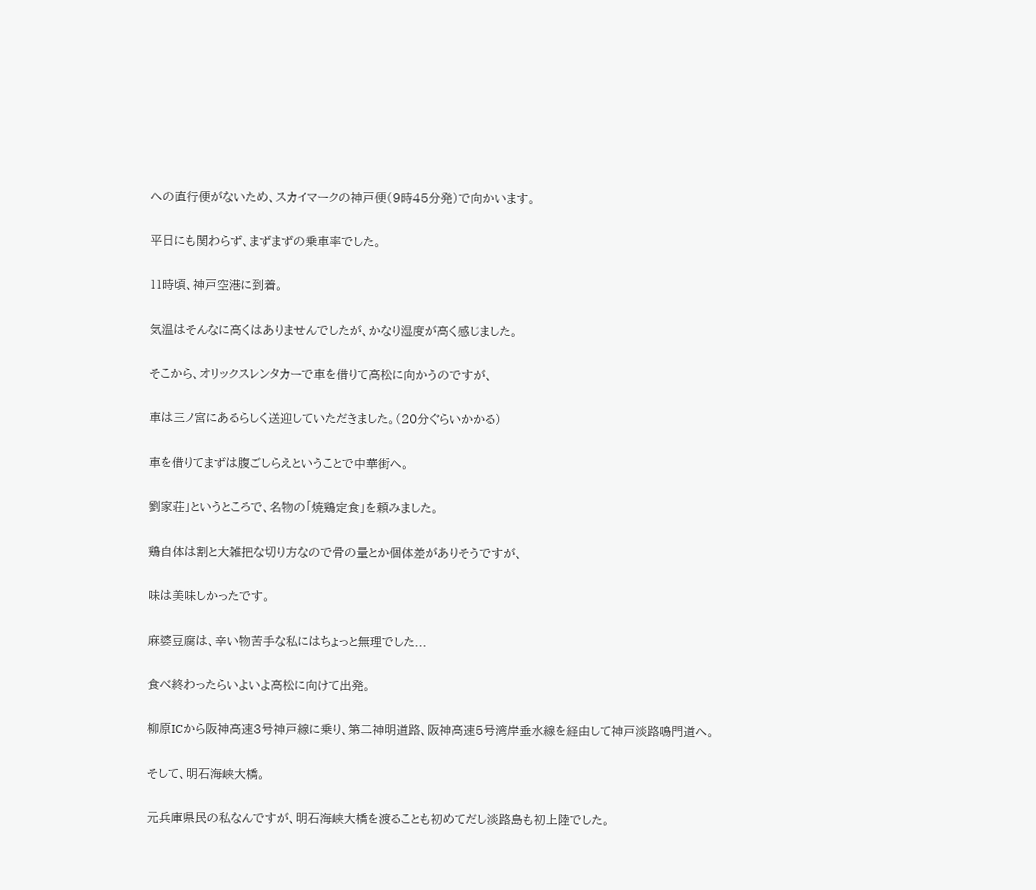への直行便がないため、スカイマークの神戸便(9時45分発)で向かいます。

平日にも関わらず、まずまずの乗車率でした。

11時頃、神戸空港に到着。

気温はそんなに高くはありませんでしたが、かなり湿度が高く感じました。

そこから、オリックスレンタカーで車を借りて高松に向かうのですが、

車は三ノ宮にあるらしく送迎していただきました。(20分ぐらいかかる)

車を借りてまずは腹ごしらえということで中華街へ。

劉家荘」というところで、名物の「焼鶏定食」を頼みました。

鶏自体は割と大雑把な切り方なので骨の量とか個体差がありそうですが、

味は美味しかったです。

麻婆豆腐は、辛い物苦手な私にはちょっと無理でした...

食べ終わったらいよいよ高松に向けて出発。

柳原ICから阪神高速3号神戸線に乗り、第二神明道路、阪神高速5号湾岸垂水線を経由して神戸淡路鳴門道へ。

そして、明石海峡大橋。

元兵庫県民の私なんですが、明石海峡大橋を渡ることも初めてだし淡路島も初上陸でした。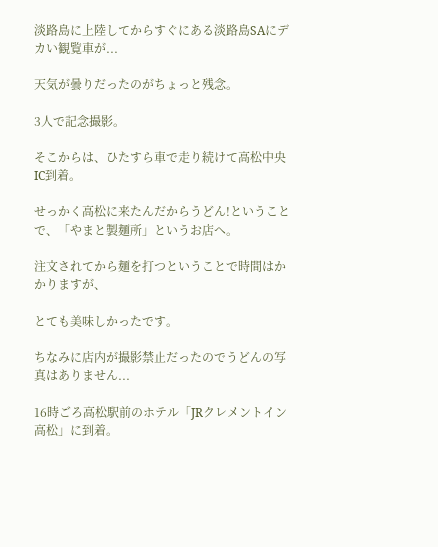淡路島に上陸してからすぐにある淡路島SAにデカい観覧車が...

天気が曇りだったのがちょっと残念。

3人で記念撮影。

そこからは、ひたすら車で走り続けて高松中央IC到着。

せっかく高松に来たんだからうどん!ということで、「やまと製麺所」というお店へ。

注文されてから麺を打つということで時間はかかりますが、

とても美味しかったです。

ちなみに店内が撮影禁止だったのでうどんの写真はありません...

16時ごろ高松駅前のホテル「JRクレメントイン高松」に到着。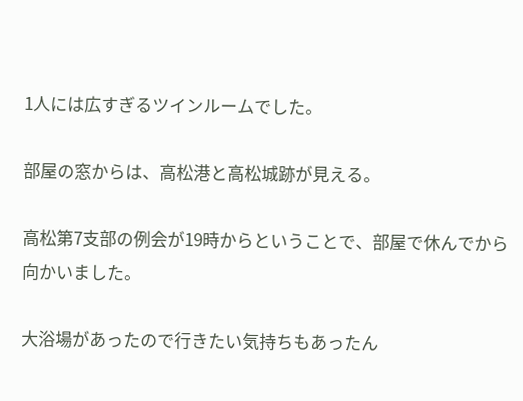1人には広すぎるツインルームでした。

部屋の窓からは、高松港と高松城跡が見える。

高松第7支部の例会が19時からということで、部屋で休んでから向かいました。

大浴場があったので行きたい気持ちもあったん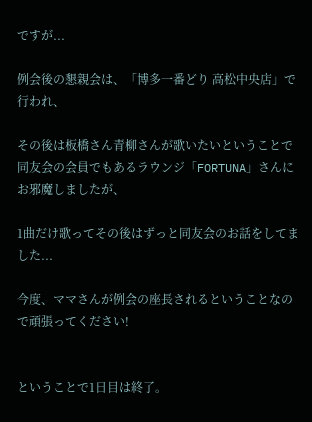ですが...

例会後の懇親会は、「博多一番どり 高松中央店」で行われ、

その後は板橋さん青柳さんが歌いたいということで同友会の会員でもあるラウンジ「FORTUNA」さんにお邪魔しましたが、

1曲だけ歌ってその後はずっと同友会のお話をしてました...

今度、ママさんが例会の座長されるということなので頑張ってください!


ということで1日目は終了。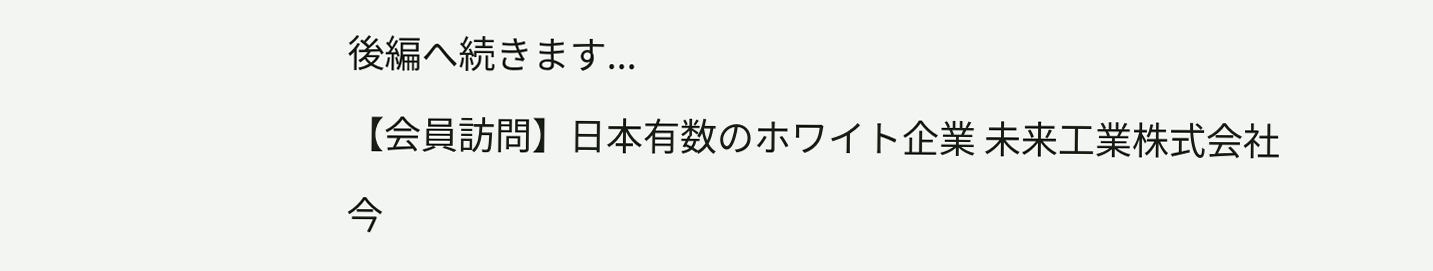後編へ続きます...

【会員訪問】日本有数のホワイト企業 未来工業株式会社

今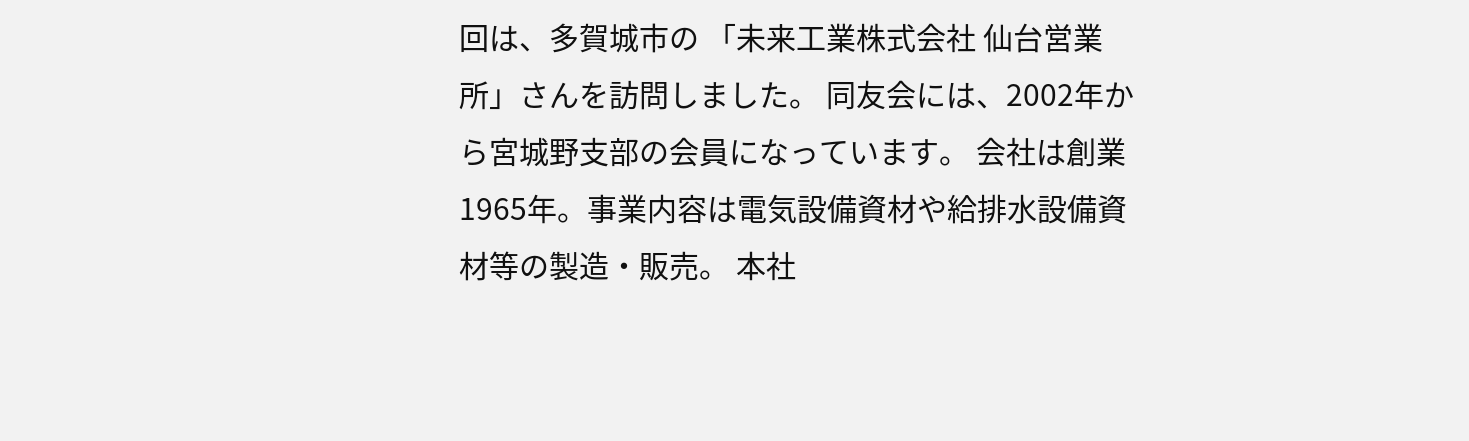回は、多賀城市の 「未来工業株式会社 仙台営業所」さんを訪問しました。 同友会には、2002年から宮城野支部の会員になっています。 会社は創業1965年。事業内容は電気設備資材や給排水設備資材等の製造・販売。 本社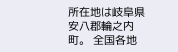所在地は岐阜県安八郡輪之内町。 全国各地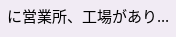に営業所、工場があり...